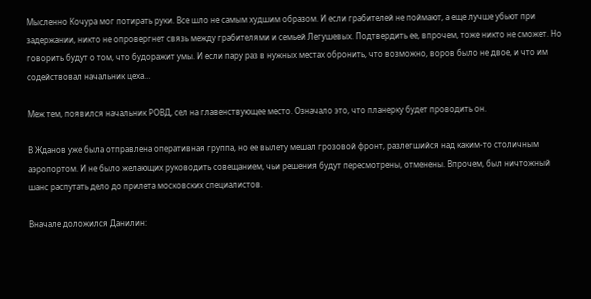Мысленно Кочура мог потирать руки. Все шло не самым худшим образом. И если грабителей не поймают, а еще лучше убьют при задержании, никто не опровергнет связь между грабителями и семьей Легушевых. Подтвердить ее, впрочем, тоже никто не сможет. Но говорить будут о том, что будоражит умы. И если пару раз в нужных местах обронить, что возможно, воров было не двое, и что им содействовал начальник цеха…

Меж тем, появился начальник РОВД, сел на главенствующее место. Означало это, что планерку будет проводить он.

В Жданов уже была отправлена оперативная группа, но ее вылету мешал грозовой фронт, разлегшийся над каким-то столичным аэропортом. И не было желающих руководить совещанием, чьи решения будут пересмотрены, отменены. Впрочем, был ничтожный шанс распутать дело до прилета московских специалистов.

Вначале доложился Данилин: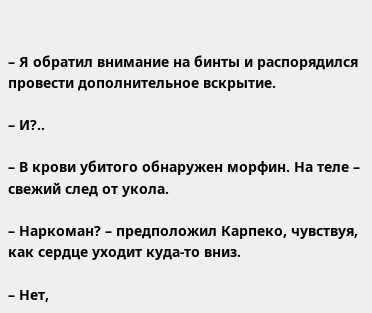– Я обратил внимание на бинты и распорядился провести дополнительное вскрытие.

– И?..

– В крови убитого обнаружен морфин. На теле – свежий след от укола.

– Наркоман? – предположил Карпеко, чувствуя, как сердце уходит куда-то вниз.

– Нет,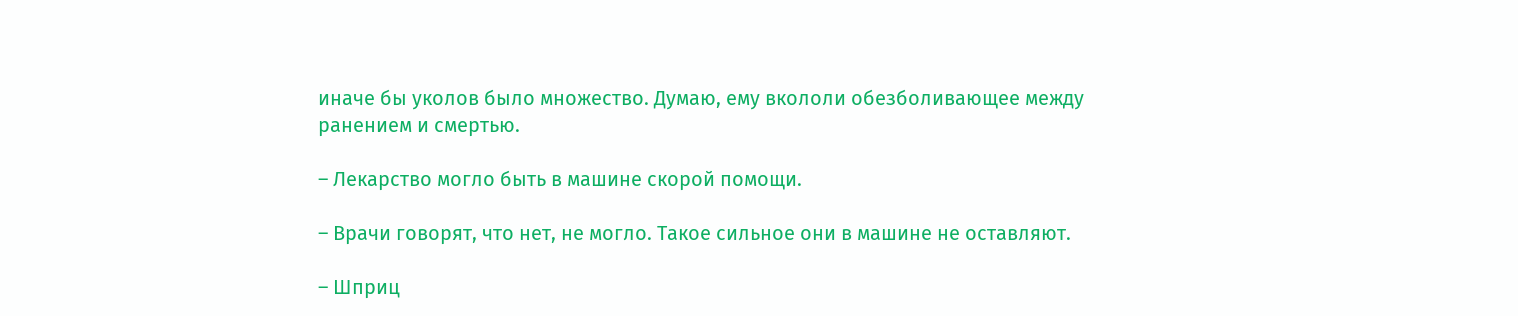иначе бы уколов было множество. Думаю, ему вкололи обезболивающее между ранением и смертью.

– Лекарство могло быть в машине скорой помощи.

– Врачи говорят, что нет, не могло. Такое сильное они в машине не оставляют.

– Шприц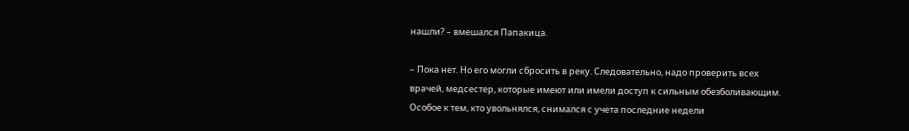нашли? – вмешался Папакица.

– Пока нет. Но его могли сбросить в реку. Следовательно, надо проверить всех врачей, медсестер, которые имеют или имели доступ к сильным обезболивающим. Особое к тем, кто увольнялся, снимался с учета последние недели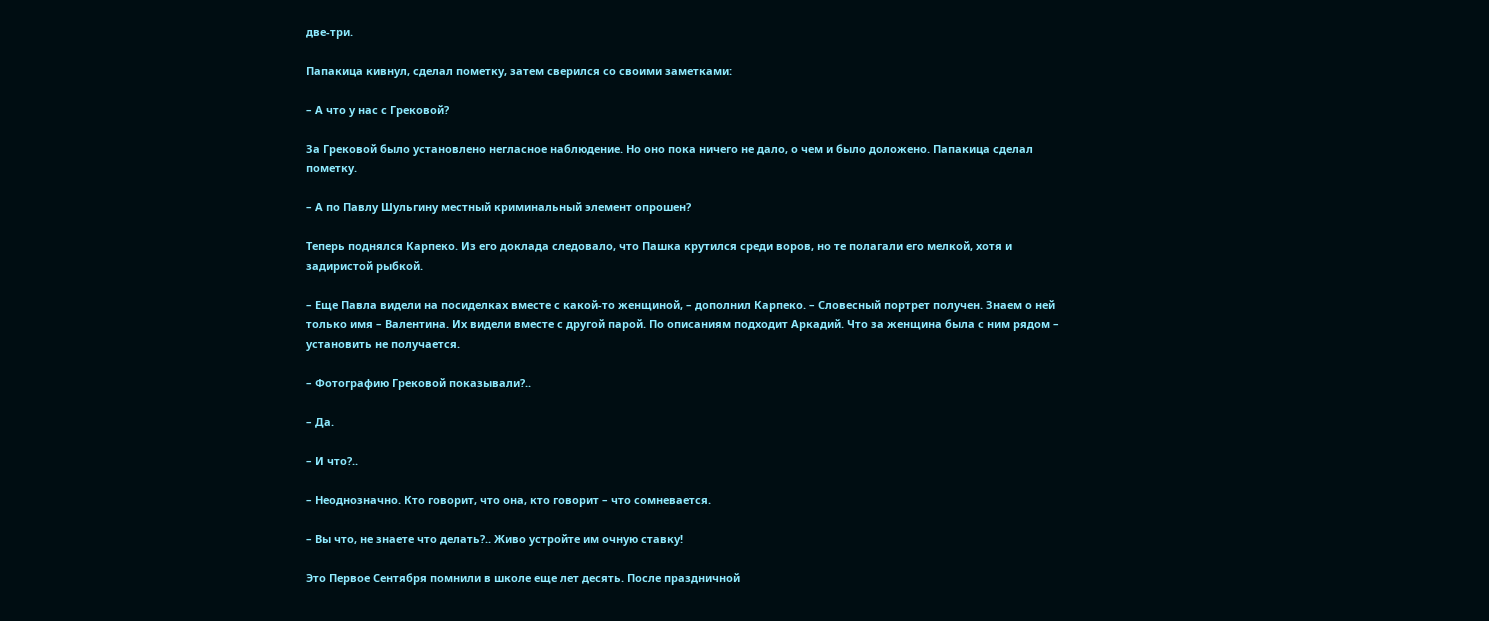две-три.

Папакица кивнул, сделал пометку, затем сверился со своими заметками:

– А что у нас с Грековой?

За Грековой было установлено негласное наблюдение. Но оно пока ничего не дало, о чем и было доложено. Папакица сделал пометку.

– А по Павлу Шульгину местный криминальный элемент опрошен?

Теперь поднялся Карпеко. Из его доклада следовало, что Пашка крутился среди воров, но те полагали его мелкой, хотя и задиристой рыбкой.

– Еще Павла видели на посиделках вместе с какой-то женщиной, – дополнил Карпеко. – Словесный портрет получен. Знаем о ней только имя – Валентина. Их видели вместе с другой парой. По описаниям подходит Аркадий. Что за женщина была с ним рядом – установить не получается.

– Фотографию Грековой показывали?..

– Да.

– И что?..

– Неоднозначно. Кто говорит, что она, кто говорит – что сомневается.

– Вы что, не знаете что делать?.. Живо устройте им очную ставку!

Это Первое Сентября помнили в школе еще лет десять. После праздничной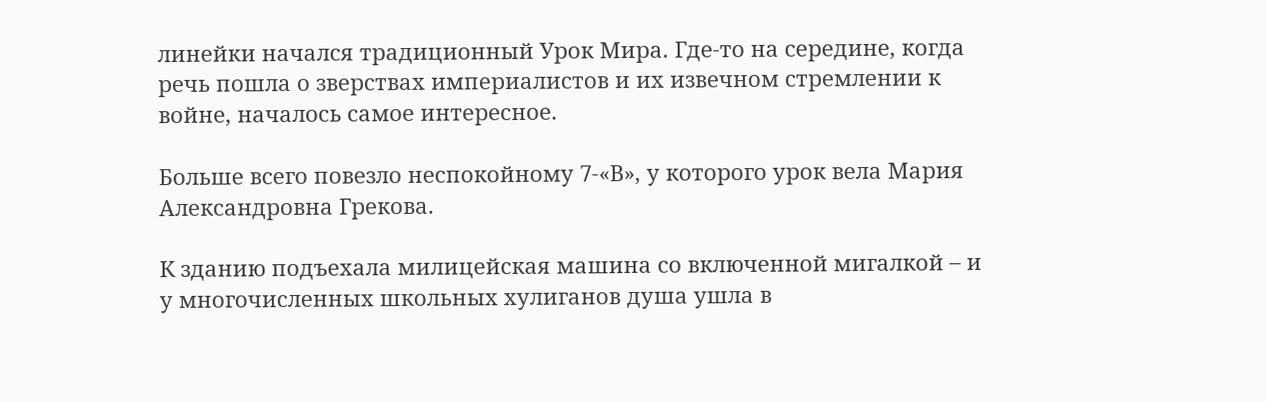линейки начался традиционный Урок Мира. Где-то на середине, когда речь пошла о зверствах империалистов и их извечном стремлении к войне, началось самое интересное.

Больше всего повезло неспокойному 7-«В», у которого урок вела Мария Александровна Грекова.

К зданию подъехала милицейская машина со включенной мигалкой – и у многочисленных школьных хулиганов душа ушла в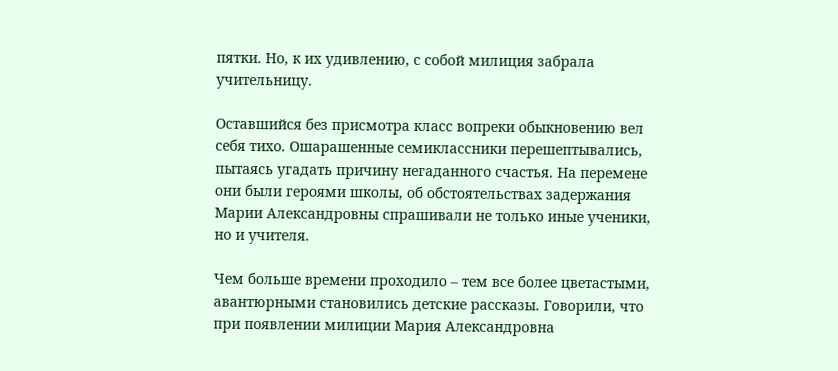пятки. Но, к их удивлению, с собой милиция забрала учительницу.

Оставшийся без присмотра класс вопреки обыкновению вел себя тихо. Ошарашенные семиклассники перешептывались, пытаясь угадать причину негаданного счастья. На перемене они были героями школы, об обстоятельствах задержания Марии Александровны спрашивали не только иные ученики, но и учителя.

Чем больше времени проходило – тем все более цветастыми, авантюрными становились детские рассказы. Говорили, что при появлении милиции Мария Александровна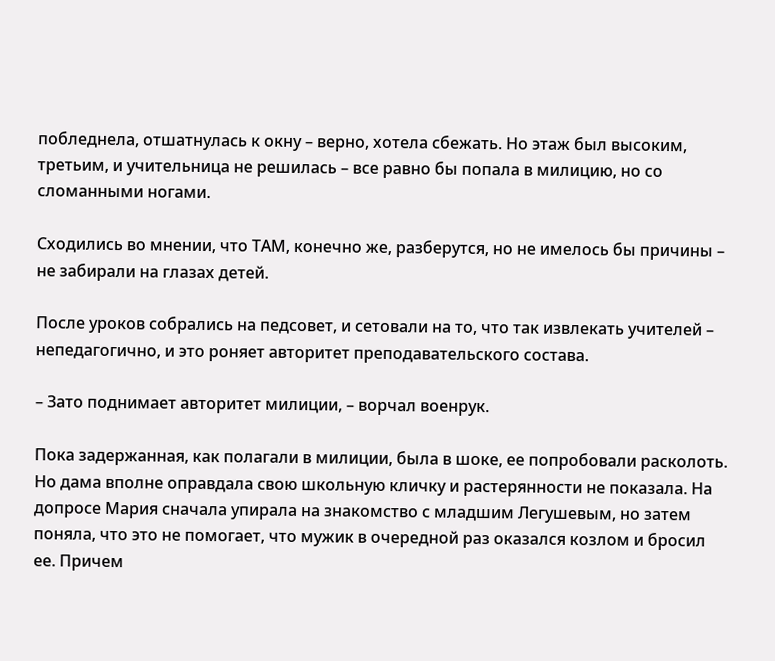побледнела, отшатнулась к окну – верно, хотела сбежать. Но этаж был высоким, третьим, и учительница не решилась – все равно бы попала в милицию, но со сломанными ногами.

Сходились во мнении, что ТАМ, конечно же, разберутся, но не имелось бы причины – не забирали на глазах детей.

После уроков собрались на педсовет, и сетовали на то, что так извлекать учителей – непедагогично, и это роняет авторитет преподавательского состава.

– Зато поднимает авторитет милиции, – ворчал военрук.

Пока задержанная, как полагали в милиции, была в шоке, ее попробовали расколоть. Но дама вполне оправдала свою школьную кличку и растерянности не показала. На допросе Мария сначала упирала на знакомство с младшим Легушевым, но затем поняла, что это не помогает, что мужик в очередной раз оказался козлом и бросил ее. Причем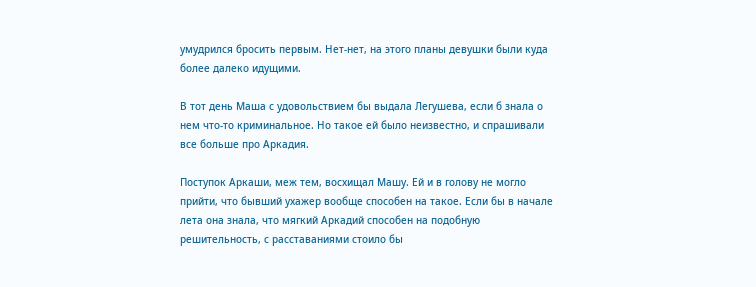умудрился бросить первым. Нет-нет, на этого планы девушки были куда более далеко идущими.

В тот день Маша с удовольствием бы выдала Легушева, если б знала о нем что-то криминальное. Но такое ей было неизвестно, и спрашивали все больше про Аркадия.

Поступок Аркаши, меж тем, восхищал Машу. Ей и в голову не могло прийти, что бывший ухажер вообще способен на такое. Если бы в начале лета она знала, что мягкий Аркадий способен на подобную решительность, с расставаниями стоило бы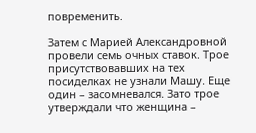повременить.

Затем с Марией Александровной провели семь очных ставок. Трое присутствовавших на тех посиделках не узнали Машу. Еще один – засомневался. Зато трое утверждали что женщина –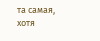та самая, хотя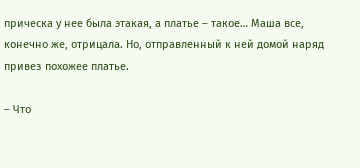прическа у нее была этакая, а платье – такое… Маша все, конечно же, отрицала. Но, отправленный к ней домой наряд привез похожее платье.

– Что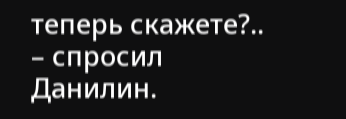теперь скажете?.. – спросил Данилин.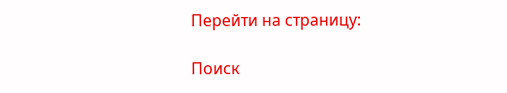Перейти на страницу:

Поиск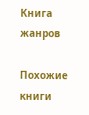Книга жанров

Похожие книги